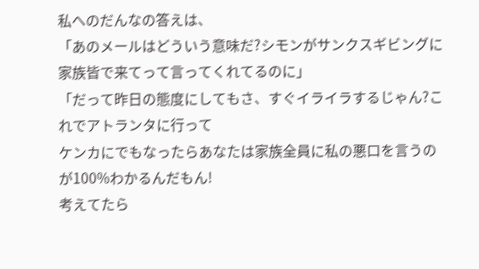私へのだんなの答えは、
「あのメールはどういう意味だ?シモンがサンクスギビングに家族皆で来てって言ってくれてるのに」
「だって昨日の態度にしてもさ、すぐイライラするじゃん?これでアトランタに行って
ケンカにでもなったらあなたは家族全員に私の悪口を言うのが100%わかるんだもん!
考えてたら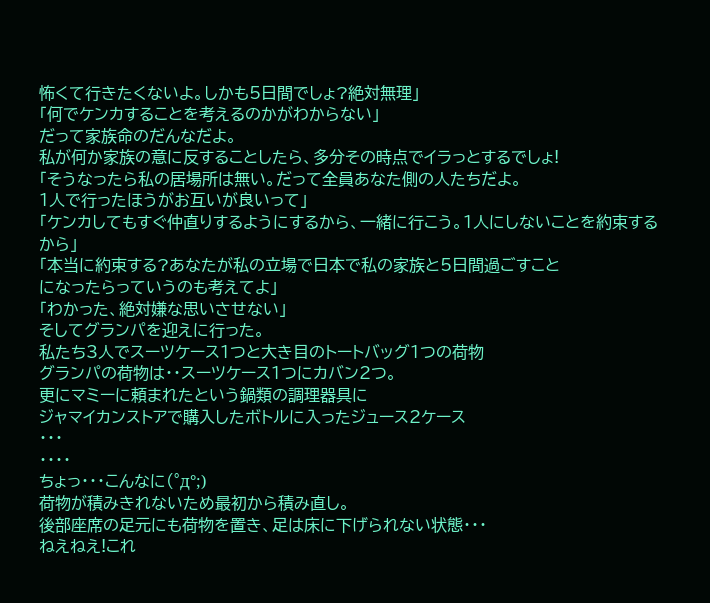怖くて行きたくないよ。しかも5日間でしょ?絶対無理」
「何でケンカすることを考えるのかがわからない」
だって家族命のだんなだよ。
私が何か家族の意に反することしたら、多分その時点でイラっとするでしょ!
「そうなったら私の居場所は無い。だって全員あなた側の人たちだよ。
1人で行ったほうがお互いが良いって」
「ケンカしてもすぐ仲直りするようにするから、一緒に行こう。1人にしないことを約束するから」
「本当に約束する?あなたが私の立場で日本で私の家族と5日間過ごすこと
になったらっていうのも考えてよ」
「わかった、絶対嫌な思いさせない」
そしてグランパを迎えに行った。
私たち3人でスーツケース1つと大き目のトートバッグ1つの荷物
グランパの荷物は・・スーツケース1つにカバン2つ。
更にマミーに頼まれたという鍋類の調理器具に
ジャマイカンストアで購入したボトルに入ったジュース2ケース
・・・
・・・・
ちょっ・・・こんなに(°д°;)
荷物が積みきれないため最初から積み直し。
後部座席の足元にも荷物を置き、足は床に下げられない状態・・・
ねえねえ!これ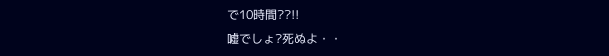で10時間??!!
嘘でしょ?死ぬよ・・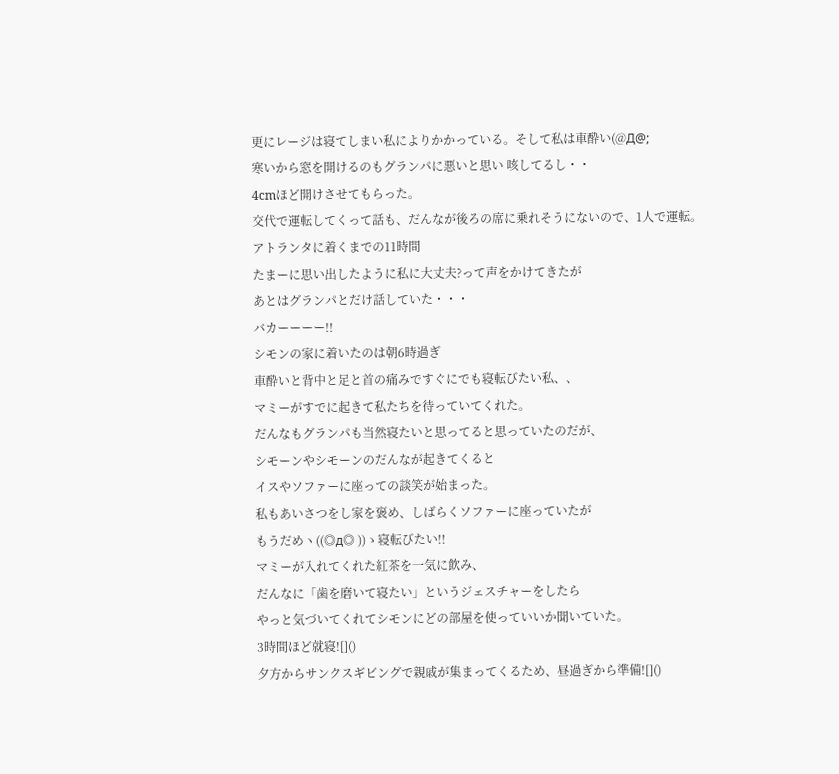更にレージは寝てしまい私によりかかっている。そして私は車酔い(@Д@;
寒いから窓を開けるのもグランパに悪いと思い 咳してるし・・
4cmほど開けさせてもらった。
交代で運転してくって話も、だんなが後ろの席に乗れそうにないので、1人で運転。
アトランタに着くまでの11時間
たまーに思い出したように私に大丈夫?って声をかけてきたが
あとはグランパとだけ話していた・・・
バカーーーー!!
シモンの家に着いたのは朝6時過ぎ
車酔いと背中と足と首の痛みですぐにでも寝転びたい私、、
マミーがすでに起きて私たちを待っていてくれた。
だんなもグランパも当然寝たいと思ってると思っていたのだが、
シモーンやシモーンのだんなが起きてくると
イスやソファーに座っての談笑が始まった。
私もあいさつをし家を褒め、しばらくソファーに座っていたが
もうだめヽ((◎д◎ ))ゝ寝転びたい!!
マミーが入れてくれた紅茶を一気に飲み、
だんなに「歯を磨いて寝たい」というジェスチャーをしたら
やっと気づいてくれてシモンにどの部屋を使っていいか聞いていた。
3時間ほど就寝![]()
夕方からサンクスギビングで親戚が集まってくるため、昼過ぎから準備![]()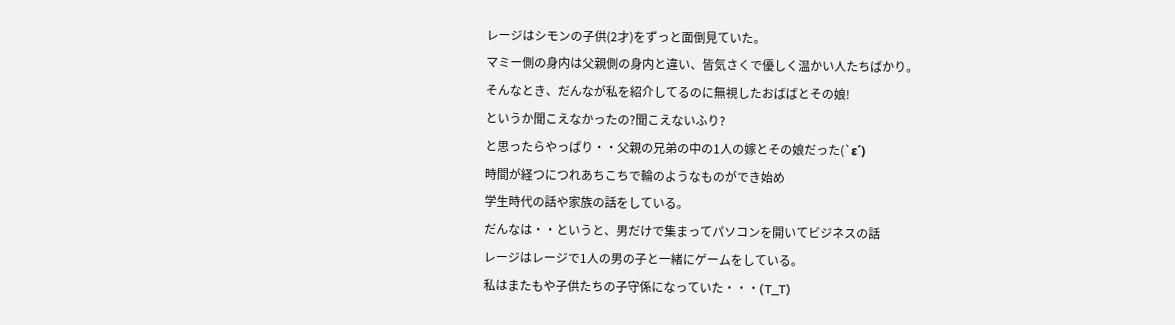レージはシモンの子供(2才)をずっと面倒見ていた。
マミー側の身内は父親側の身内と違い、皆気さくで優しく温かい人たちばかり。
そんなとき、だんなが私を紹介してるのに無視したおばばとその娘!
というか聞こえなかったの?聞こえないふり?
と思ったらやっぱり・・父親の兄弟の中の1人の嫁とその娘だった(`ε´)
時間が経つにつれあちこちで輪のようなものができ始め
学生時代の話や家族の話をしている。
だんなは・・というと、男だけで集まってパソコンを開いてビジネスの話
レージはレージで1人の男の子と一緒にゲームをしている。
私はまたもや子供たちの子守係になっていた・・・(T_T)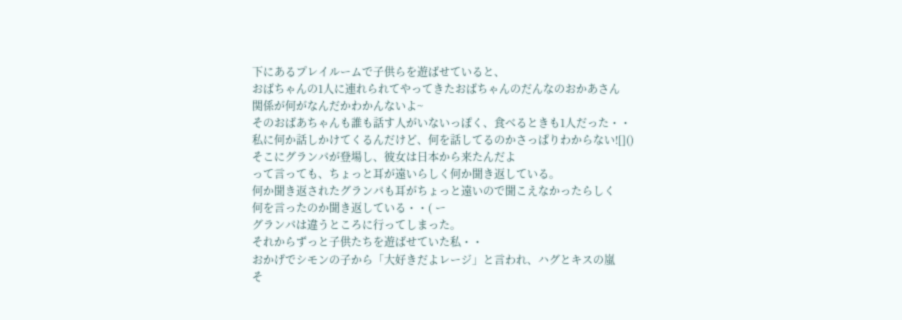下にあるプレイルームで子供らを遊ばせていると、
おばちゃんの1人に連れられてやってきたおばちゃんのだんなのおかあさん
関係が何がなんだかわかんないよ~
そのおばあちゃんも誰も話す人がいないっぽく、食べるときも1人だった・・
私に何か話しかけてくるんだけど、何を話してるのかさっぱりわからない![]()
そこにグランパが登場し、彼女は日本から来たんだよ
って言っても、ちょっと耳が遠いらしく何か聞き返している。
何か聞き返されたグランパも耳がちょっと遠いので聞こえなかったらしく
何を言ったのか聞き返している・・( ー
グランパは違うところに行ってしまった。
それからずっと子供たちを遊ばせていた私・・
おかげでシモンの子から「大好きだよレージ」と言われ、ハグとキスの嵐
そ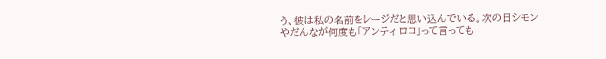う、彼は私の名前をレージだと思い込んでいる。次の日シモンやだんなが何度も「アンティ ロコ」って言っても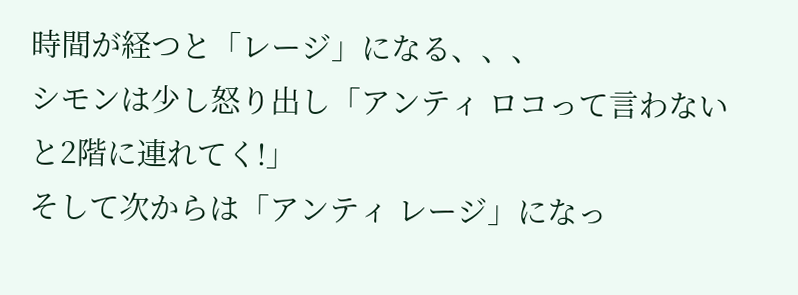時間が経つと「レージ」になる、、、
シモンは少し怒り出し「アンティ ロコって言わないと2階に連れてく!」
そして次からは「アンティ レージ」になっ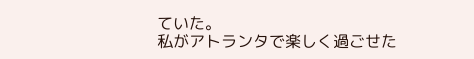ていた。
私がアトランタで楽しく過ごせた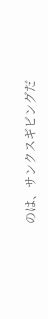のは、サンクスギビングだ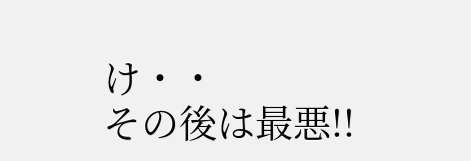け・・
その後は最悪!!